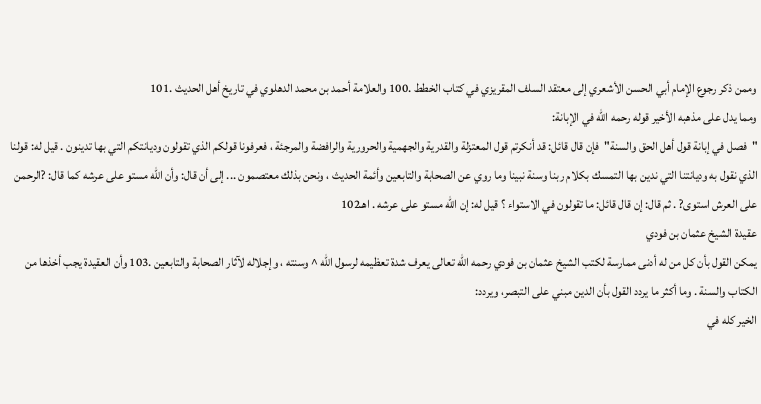وممن ذكر رجوع الإمام أبي الحسن الأشعري إلى معتقد السلف المقريزي في كتاب الخطط .100 والعلامة أحمد بن محمد الدهلوي في تاريخ أهل الحديث .101
ومما يدل على مذهبه الأخير قوله رحمه الله في الإبانة:
"فصل في إبانة قول أهل الحق والسنة"فإن قال قائل: قد أنكرتم قول المعتزلة والقدرية والجهمية والحرورية والرافضة والمرجئة ، فعرفونا قولكم الذي تقولون وديانتكم التي بها تدينون . قيل له: قولنا الذي نقول به وديانتنا التي ندين بها التمسك بكلام ربنا وسنة نبينا وما روي عن الصحابة والتابعين وأئمة الحديث ، ونحن بذلك معتصمون ... إلى أن قال: وأن الله مستو على عرشه كما قال: ?الرحمن على العرش استوى? . ثم قال: إن قال قائل: ما تقولون في الاستواء ؟ قيل له: إن الله مستو على عرشه . اهـ102
عقيدة الشيخ عثمان بن فودي
يمكن القول بأن كل من له أدنى ممارسة لكتب الشيخ عثمان بن فودي رحمه الله تعالى يعرف شدة تعظيمه لرسول الله ^ وسنته ، وإجلاله لآثار الصحابة والتابعين .103 وأن العقيدة يجب أخذها من الكتاب والسنة . وما أكثر ما يردد القول بأن الدين مبني على التبصر، ويردد:
الخير كله في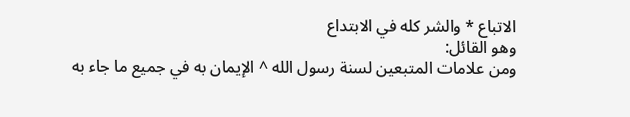الاتباع * والشر كله في الابتداع
وهو القائل:
ومن علامات المتبعين لسنة رسول الله ^ الإيمان به في جميع ما جاء به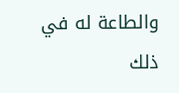والطاعة له في ذلك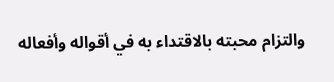والتزام محبته بالاقتداء به في أقواله وأفعاله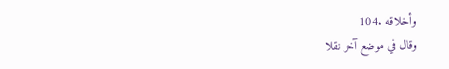وأخلاقه .104
وقال في موضع آخر نقلا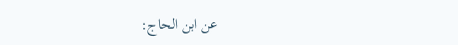عن ابن الحاج: